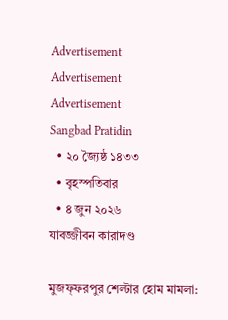Advertisement
Advertisement
Advertisement
Sangbad Pratidin
  • ২০ জ্যৈষ্ঠ ১৪৩৩
  • বৃহস্পতিবার
  • ৪ জুন ২০২৬
যাবজ্জীবন কারাদণ্ড

মুজফ্ফরপুর শেল্টার হোম মামলা: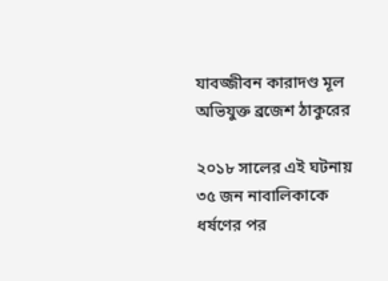যাবজ্জীবন কারাদণ্ড মূল অভিযুক্ত ব্রজেশ ঠাকুরের

২০১৮ সালের এই ঘটনায় ৩৫ জন নাবালিকাকে ধর্ষণের পর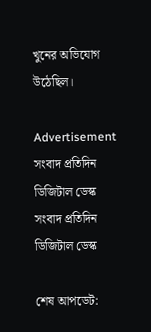খুনের অভিযোগ উঠেছিল।

Advertisement
সংবাদ প্রতিদিন ডিজিটাল ডেস্ক
সংবাদ প্রতিদিন ডিজিটাল ডেস্ক

শেষ আপডেট: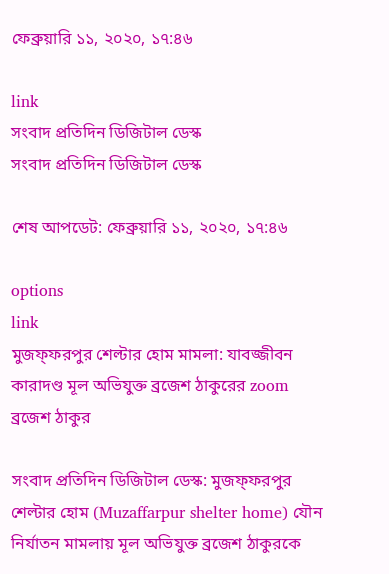ফেব্রুয়ারি ১১, ২০২০, ১৭:৪৬

link
সংবাদ প্রতিদিন ডিজিটাল ডেস্ক
সংবাদ প্রতিদিন ডিজিটাল ডেস্ক

শেষ আপডেট: ফেব্রুয়ারি ১১, ২০২০, ১৭:৪৬

options
link
মুজফ্ফরপুর শেল্টার হোম মামলা: যাবজ্জীবন কারাদণ্ড মূল অভিযুক্ত ব্রজেশ ঠাকুরের zoom
ব্রজেশ ঠাকুর

সংবাদ প্রতিদিন ডিজিটাল ডেস্ক: মুজফ্ফরপুর শেল্টার হোম (Muzaffarpur shelter home) যৌন নির্যাতন মামলায় মূল অভিযুক্ত ব্রজেশ ঠাকুরকে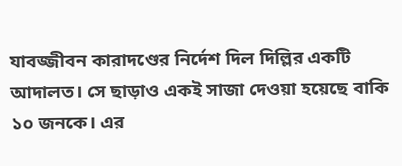যাবজ্জীবন কারাদণ্ডের নির্দেশ দিল দিল্লির একটি আদালত। সে ছাড়াও একই সাজা দেওয়া হয়েছে বাকি ১০ জনকে। এর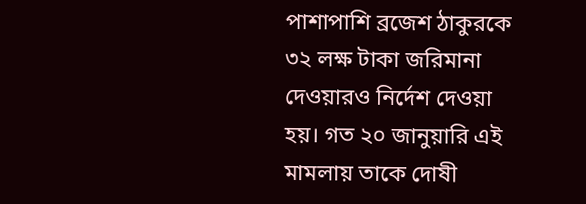পাশাপাশি ব্রজেশ ঠাকুরকে ৩২ লক্ষ টাকা জরিমানা দেওয়ারও নির্দেশ দেওয়া হয়। গত ২০ জানুয়ারি এই মামলায় তাকে দোষী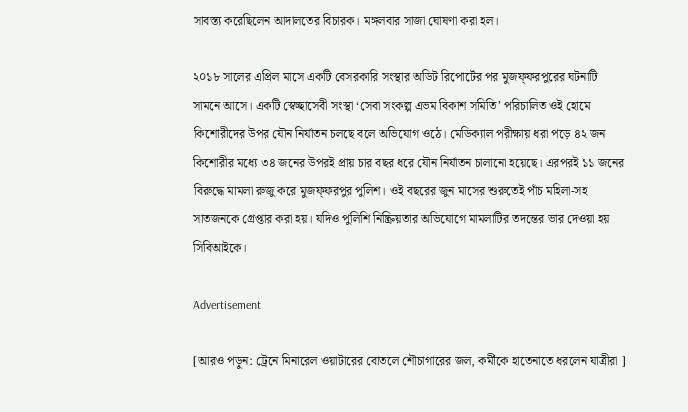সাবস্ত্য করেছিলেন আদালতের বিচারক। মঙ্গলবার সাজা ঘোষণা করা হল।

২০১৮ সালের এপ্রিল মাসে একটি বেসরকারি সংস্থার অডিট রিপোর্টের পর মুজফ্ফরপুরের ঘটনাটি সামনে আসে। একটি স্বেচ্ছাসেবী সংস্থা ‘সেবা সংকল্প এভম বিকাশ সমিতি’ পরিচালিত ওই হোমে কিশোরীদের উপর যৌন নির্যাতন চলছে বলে অভিযোগ ওঠে। মেডিক্যাল পরীক্ষায় ধরা পড়ে ৪২ জন কিশোরীর মধ্যে ৩৪ জনের উপরই প্রায় চার বছর ধরে যৌন নির্যাতন চালানো হয়েছে। এরপরই ১১ জনের বিরুদ্ধে মামলা রুজু করে মুজফ্ফরপুর পুলিশ। ওই বছরের জুন মাসের শুরুতেই পাঁচ মহিলা-সহ সাতজনকে গ্রেপ্তার করা হয়। যদিও পুলিশি নিষ্ক্রিয়তার অভিযোগে মামলাটির তদন্তের ভার দেওয়া হয় সিবিআইকে।

Advertisement

[আরও পড়ুন: ট্রেনে মিনারেল ওয়াটারের বোতলে শৌচাগারের জল, কর্মীকে হাতেনাতে ধরলেন যাত্রীরা ]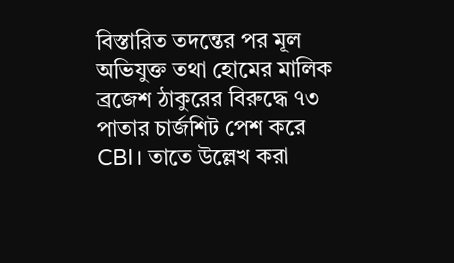বিস্তারিত তদন্তের পর মূল অভিযুক্ত তথা হোমের মালিক ব্রজেশ ঠাকুরের বিরুদ্ধে ৭৩ পাতার চার্জশিট পেশ করে CBI। তাতে উল্লেখ করা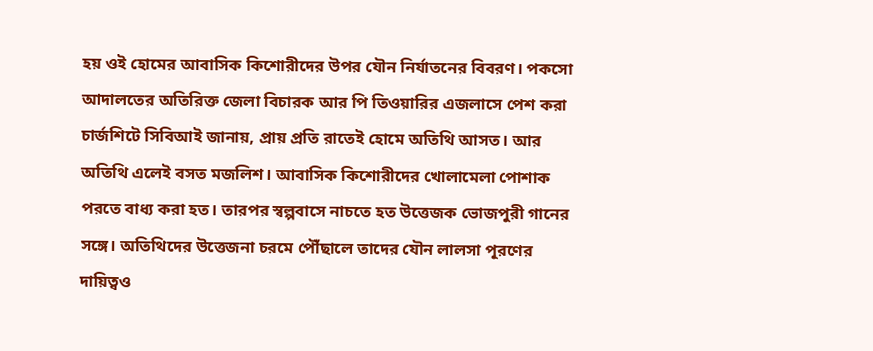হয় ওই হোমের আবাসিক কিশোরীদের উপর যৌন নির্যাতনের বিবরণ। পকসো আদালতের অতিরিক্ত জেলা বিচারক আর পি তিওয়ারির এজলাসে পেশ করা চার্জশিটে সিবিআই জানায়, প্রায় প্রতি রাতেই হোমে অতিথি আসত। আর অতিথি এলেই বসত মজলিশ। আবাসিক কিশোরীদের খোলামেলা পোশাক পরতে বাধ্য করা হত। তারপর স্বল্পবাসে নাচতে হত উত্তেজক ভোজপুরী গানের সঙ্গে। অতিথিদের উত্তেজনা চরমে পৌঁছালে তাদের যৌন লালসা পূরণের দায়িত্বও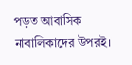পড়ত আবাসিক নাবালিকাদের উপরই।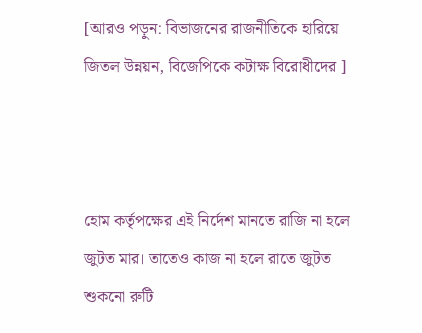[আরও পড়ুন: বিভাজনের রাজনীতিকে হারিয়ে জিতল উন্নয়ন, বিজেপিকে কটাক্ষ বিরোধীদের ]



হোম কর্তৃপক্ষের এই নির্দেশ মানতে রাজি না হলে জুটত মার। তাতেও কাজ না হলে রাতে জুটত শুকনো রুটি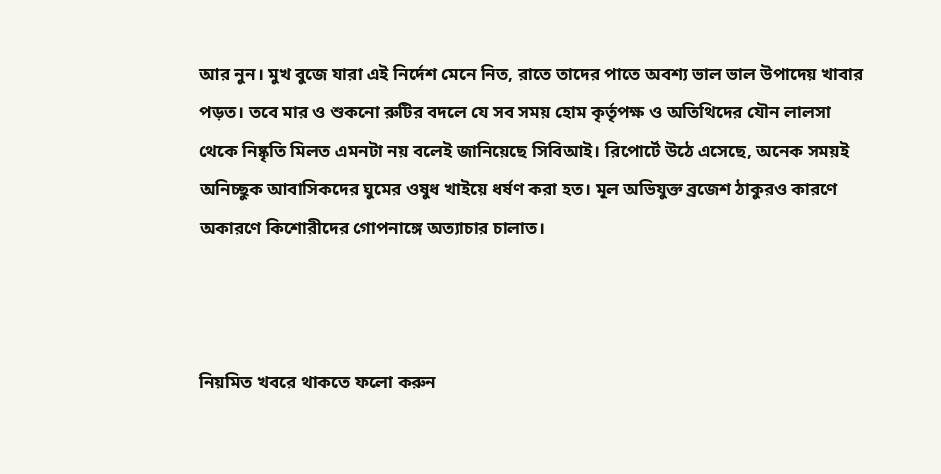আর নুন। মুখ বুজে যারা এই নির্দেশ মেনে নিত, রাতে তাদের পাতে অবশ্য ভাল ভাল উপাদেয় খাবার পড়ত। তবে মার ও শুকনো রুটির বদলে যে সব সময় হোম কৃর্তৃপক্ষ ও অতিথিদের যৌন লালসা থেকে নিষ্কৃতি মিলত এমনটা নয় বলেই জানিয়েছে সিবিআই। রিপোর্টে উঠে এসেছে, অনেক সময়ই অনিচ্ছুক আবাসিকদের ঘুমের ওষুধ খাইয়ে ধর্ষণ করা হত। মূল অভিযুক্ত ব্রজেশ ঠাকুরও কারণে অকারণে কিশোরীদের গোপনাঙ্গে অত্যাচার চালাত।



নিয়মিত খবরে থাকতে ফলো করুন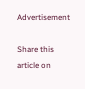Advertisement

Share this article on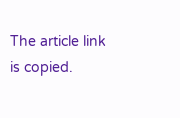The article link is copied.